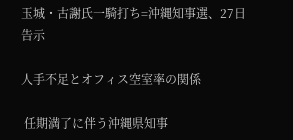玉城・古謝氏一騎打ち=沖縄知事選、27日告示

人手不足とオフィス空室率の関係

 任期満了に伴う沖縄県知事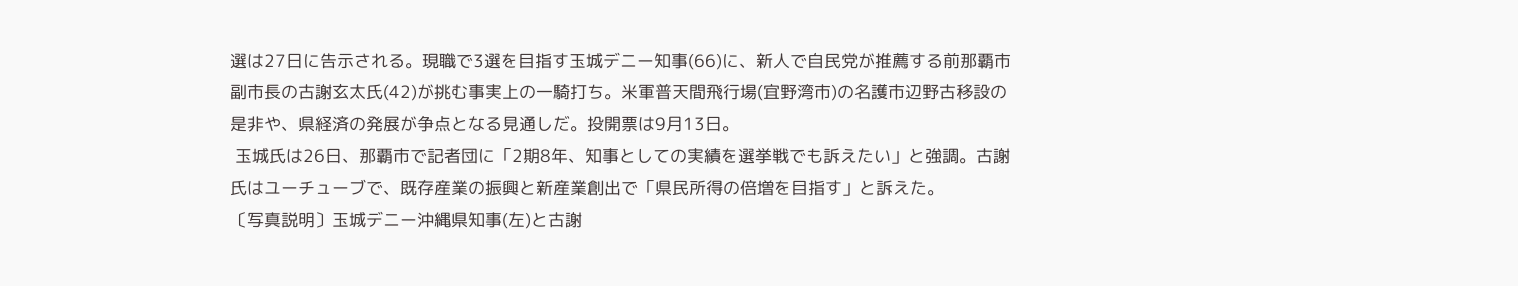選は27日に告示される。現職で3選を目指す玉城デニー知事(66)に、新人で自民党が推薦する前那覇市副市長の古謝玄太氏(42)が挑む事実上の一騎打ち。米軍普天間飛行場(宜野湾市)の名護市辺野古移設の是非や、県経済の発展が争点となる見通しだ。投開票は9月13日。
 玉城氏は26日、那覇市で記者団に「2期8年、知事としての実績を選挙戦でも訴えたい」と強調。古謝氏はユーチューブで、既存産業の振興と新産業創出で「県民所得の倍増を目指す」と訴えた。
〔写真説明〕玉城デニー沖縄県知事(左)と古謝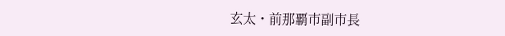玄太・前那覇市副市長